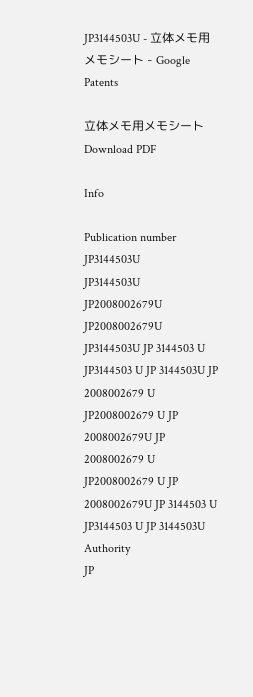JP3144503U - 立体メモ用メモシート - Google Patents

立体メモ用メモシート Download PDF

Info

Publication number
JP3144503U
JP3144503U JP2008002679U JP2008002679U JP3144503U JP 3144503 U JP3144503 U JP 3144503U JP 2008002679 U JP2008002679 U JP 2008002679U JP 2008002679 U JP2008002679 U JP 2008002679U JP 3144503 U JP3144503 U JP 3144503U
Authority
JP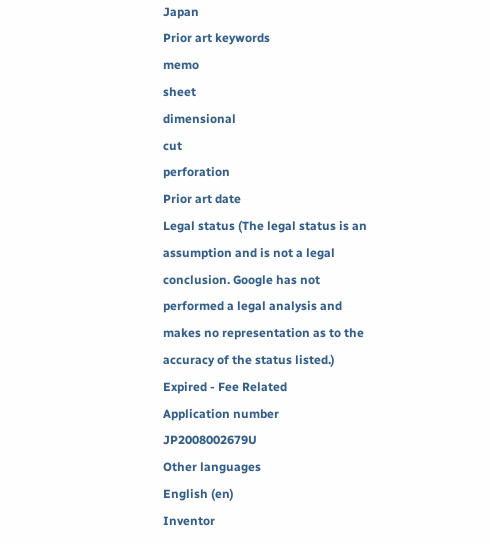Japan
Prior art keywords
memo
sheet
dimensional
cut
perforation
Prior art date
Legal status (The legal status is an assumption and is not a legal conclusion. Google has not performed a legal analysis and makes no representation as to the accuracy of the status listed.)
Expired - Fee Related
Application number
JP2008002679U
Other languages
English (en)
Inventor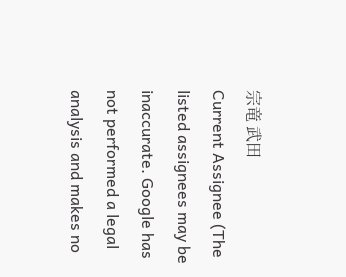宗竜 武田
Current Assignee (The listed assignees may be inaccurate. Google has not performed a legal analysis and makes no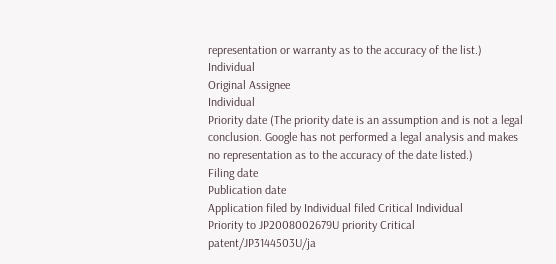representation or warranty as to the accuracy of the list.)
Individual
Original Assignee
Individual
Priority date (The priority date is an assumption and is not a legal conclusion. Google has not performed a legal analysis and makes no representation as to the accuracy of the date listed.)
Filing date
Publication date
Application filed by Individual filed Critical Individual
Priority to JP2008002679U priority Critical patent/JP3144503U/ja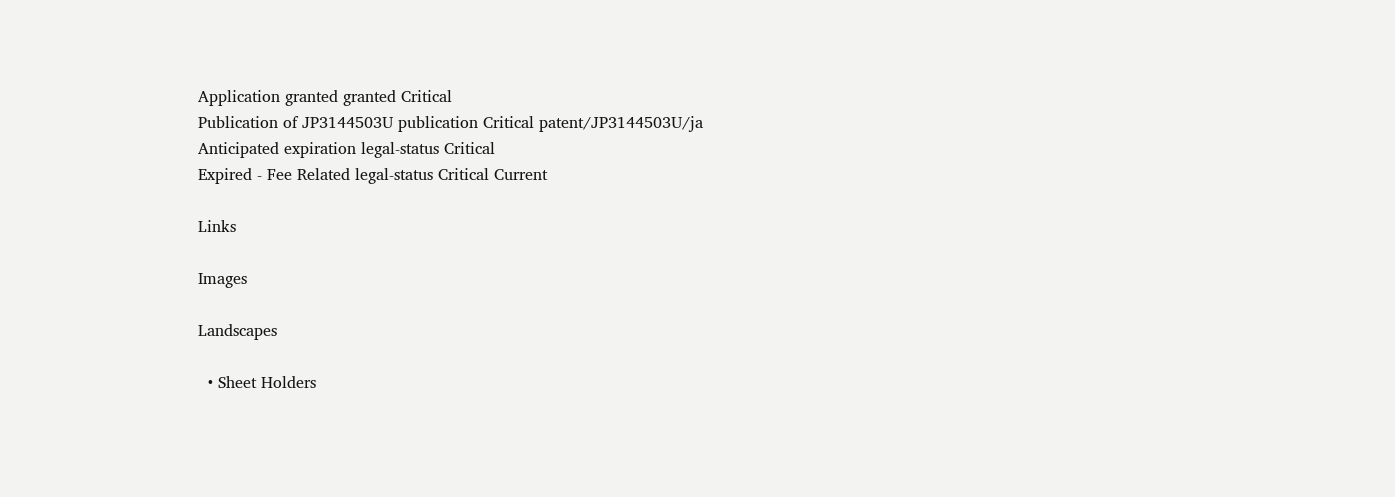Application granted granted Critical
Publication of JP3144503U publication Critical patent/JP3144503U/ja
Anticipated expiration legal-status Critical
Expired - Fee Related legal-status Critical Current

Links

Images

Landscapes

  • Sheet Holders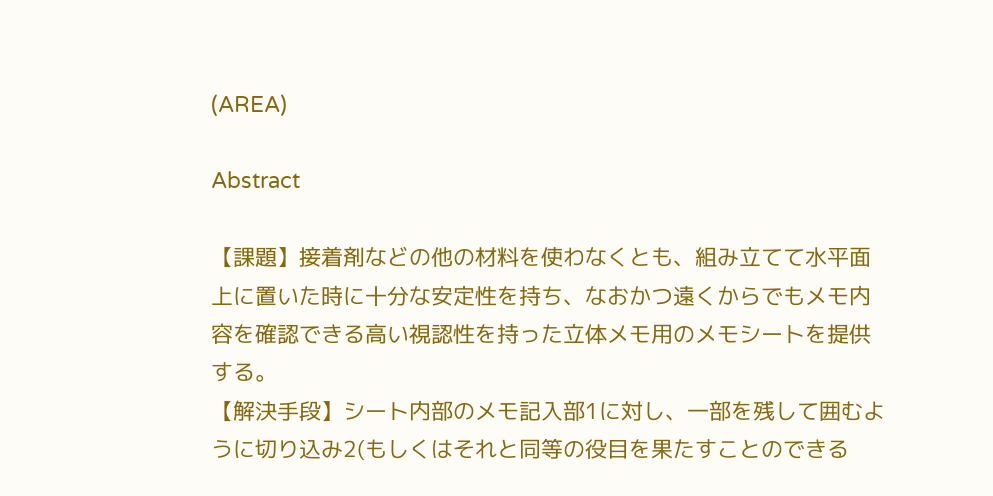(AREA)

Abstract

【課題】接着剤などの他の材料を使わなくとも、組み立てて水平面上に置いた時に十分な安定性を持ち、なおかつ遠くからでもメモ内容を確認できる高い視認性を持った立体メモ用のメモシートを提供する。
【解決手段】シート内部のメモ記入部1に対し、一部を残して囲むように切り込み2(もしくはそれと同等の役目を果たすことのできる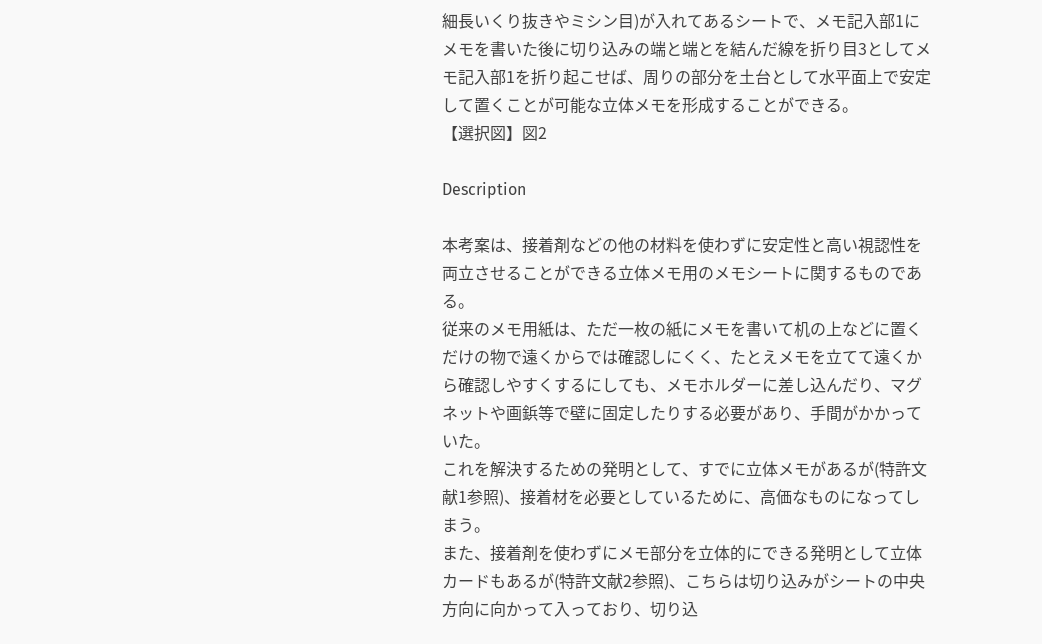細長いくり抜きやミシン目)が入れてあるシートで、メモ記入部1にメモを書いた後に切り込みの端と端とを結んだ線を折り目3としてメモ記入部1を折り起こせば、周りの部分を土台として水平面上で安定して置くことが可能な立体メモを形成することができる。
【選択図】図2

Description

本考案は、接着剤などの他の材料を使わずに安定性と高い視認性を両立させることができる立体メモ用のメモシートに関するものである。
従来のメモ用紙は、ただ一枚の紙にメモを書いて机の上などに置くだけの物で遠くからでは確認しにくく、たとえメモを立てて遠くから確認しやすくするにしても、メモホルダーに差し込んだり、マグネットや画鋲等で壁に固定したりする必要があり、手間がかかっていた。
これを解決するための発明として、すでに立体メモがあるが(特許文献1参照)、接着材を必要としているために、高価なものになってしまう。
また、接着剤を使わずにメモ部分を立体的にできる発明として立体カードもあるが(特許文献2参照)、こちらは切り込みがシートの中央方向に向かって入っており、切り込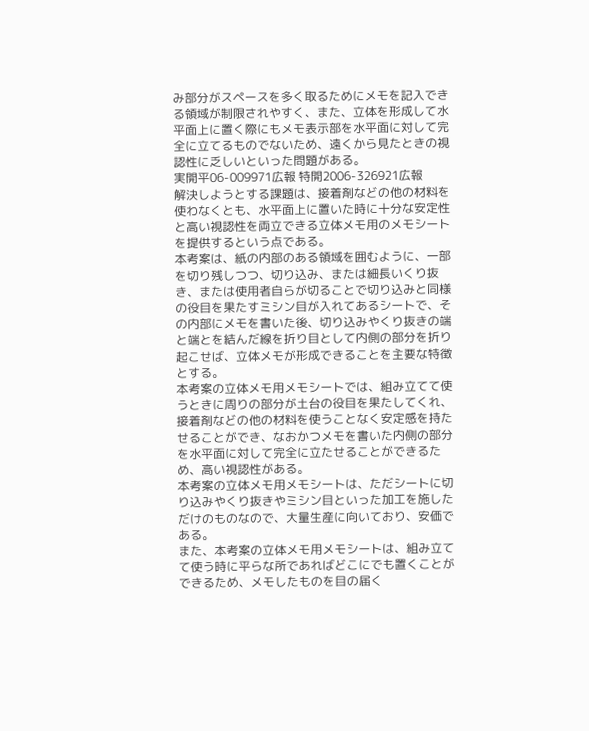み部分がスペースを多く取るためにメモを記入できる領域が制限されやすく、また、立体を形成して水平面上に置く際にもメモ表示部を水平面に対して完全に立てるものでないため、遠くから見たときの視認性に乏しいといった問題がある。
実開平06-009971広報 特開2006-326921広報
解決しようとする課題は、接着剤などの他の材料を使わなくとも、水平面上に置いた時に十分な安定性と高い視認性を両立できる立体メモ用のメモシートを提供するという点である。
本考案は、紙の内部のある領域を囲むように、一部を切り残しつつ、切り込み、または細長いくり抜き、または使用者自らが切ることで切り込みと同様の役目を果たすミシン目が入れてあるシートで、その内部にメモを書いた後、切り込みやくり抜きの端と端とを結んだ線を折り目として内側の部分を折り起こせば、立体メモが形成できることを主要な特徴とする。
本考案の立体メモ用メモシートでは、組み立てて使うときに周りの部分が土台の役目を果たしてくれ、接着剤などの他の材料を使うことなく安定感を持たせることができ、なおかつメモを書いた内側の部分を水平面に対して完全に立たせることができるため、高い視認性がある。
本考案の立体メモ用メモシートは、ただシートに切り込みやくり抜きやミシン目といった加工を施しただけのものなので、大量生産に向いており、安価である。
また、本考案の立体メモ用メモシートは、組み立てて使う時に平らな所であればどこにでも置くことができるため、メモしたものを目の届く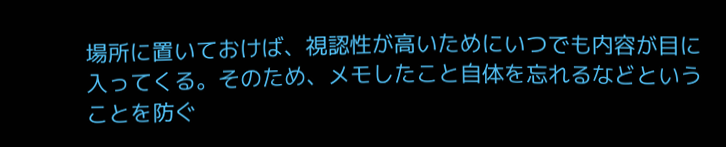場所に置いておけば、視認性が高いためにいつでも内容が目に入ってくる。そのため、メモしたこと自体を忘れるなどということを防ぐ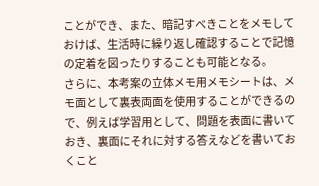ことができ、また、暗記すべきことをメモしておけば、生活時に繰り返し確認することで記憶の定着を図ったりすることも可能となる。
さらに、本考案の立体メモ用メモシートは、メモ面として裏表両面を使用することができるので、例えば学習用として、問題を表面に書いておき、裏面にそれに対する答えなどを書いておくこと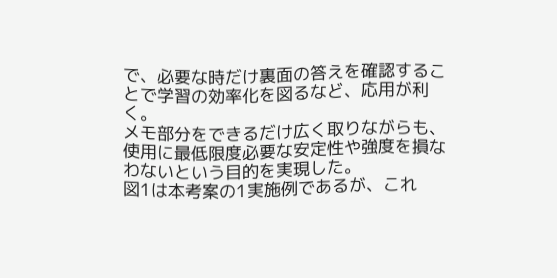で、必要な時だけ裏面の答えを確認することで学習の効率化を図るなど、応用が利く。
メモ部分をできるだけ広く取りながらも、使用に最低限度必要な安定性や強度を損なわないという目的を実現した。
図1は本考案の1実施例であるが、これ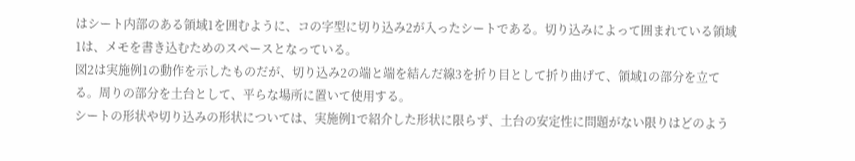はシート内部のある領域1を囲むように、コの字型に切り込み2が入ったシートである。切り込みによって囲まれている領域1は、メモを書き込むためのスペースとなっている。
図2は実施例1の動作を示したものだが、切り込み2の端と端を結んだ線3を折り目として折り曲げて、領域1の部分を立てる。周りの部分を土台として、平らな場所に置いて使用する。
シートの形状や切り込みの形状については、実施例1で紹介した形状に限らず、土台の安定性に問題がない限りはどのよう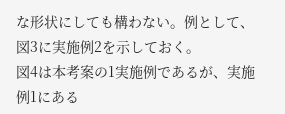な形状にしても構わない。例として、図3に実施例2を示しておく。
図4は本考案の1実施例であるが、実施例1にある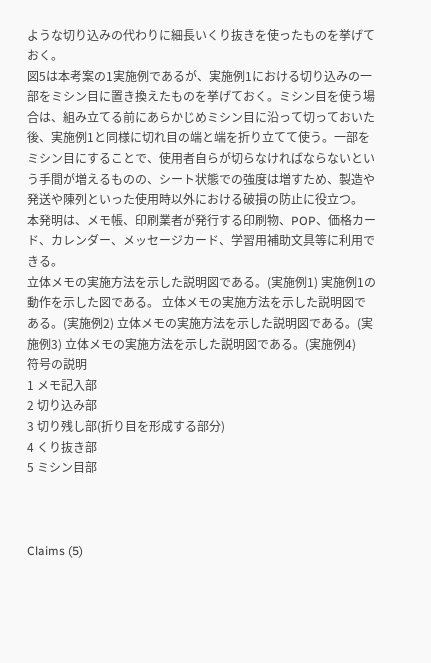ような切り込みの代わりに細長いくり抜きを使ったものを挙げておく。
図5は本考案の1実施例であるが、実施例1における切り込みの一部をミシン目に置き換えたものを挙げておく。ミシン目を使う場合は、組み立てる前にあらかじめミシン目に沿って切っておいた後、実施例1と同様に切れ目の端と端を折り立てて使う。一部をミシン目にすることで、使用者自らが切らなければならないという手間が増えるものの、シート状態での強度は増すため、製造や発送や陳列といった使用時以外における破損の防止に役立つ。
本発明は、メモ帳、印刷業者が発行する印刷物、POP、価格カード、カレンダー、メッセージカード、学習用補助文具等に利用できる。
立体メモの実施方法を示した説明図である。(実施例1) 実施例1の動作を示した図である。 立体メモの実施方法を示した説明図である。(実施例2) 立体メモの実施方法を示した説明図である。(実施例3) 立体メモの実施方法を示した説明図である。(実施例4)
符号の説明
1 メモ記入部
2 切り込み部
3 切り残し部(折り目を形成する部分)
4 くり抜き部
5 ミシン目部



Claims (5)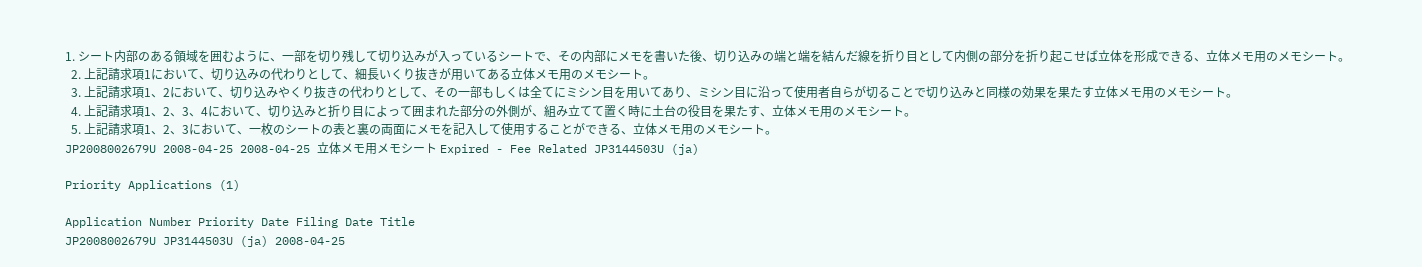1. シート内部のある領域を囲むように、一部を切り残して切り込みが入っているシートで、その内部にメモを書いた後、切り込みの端と端を結んだ線を折り目として内側の部分を折り起こせば立体を形成できる、立体メモ用のメモシート。
  2. 上記請求項1において、切り込みの代わりとして、細長いくり抜きが用いてある立体メモ用のメモシート。
  3. 上記請求項1、2において、切り込みやくり抜きの代わりとして、その一部もしくは全てにミシン目を用いてあり、ミシン目に沿って使用者自らが切ることで切り込みと同様の効果を果たす立体メモ用のメモシート。
  4. 上記請求項1、2、3、4において、切り込みと折り目によって囲まれた部分の外側が、組み立てて置く時に土台の役目を果たす、立体メモ用のメモシート。
  5. 上記請求項1、2、3において、一枚のシートの表と裏の両面にメモを記入して使用することができる、立体メモ用のメモシート。
JP2008002679U 2008-04-25 2008-04-25 立体メモ用メモシート Expired - Fee Related JP3144503U (ja)

Priority Applications (1)

Application Number Priority Date Filing Date Title
JP2008002679U JP3144503U (ja) 2008-04-25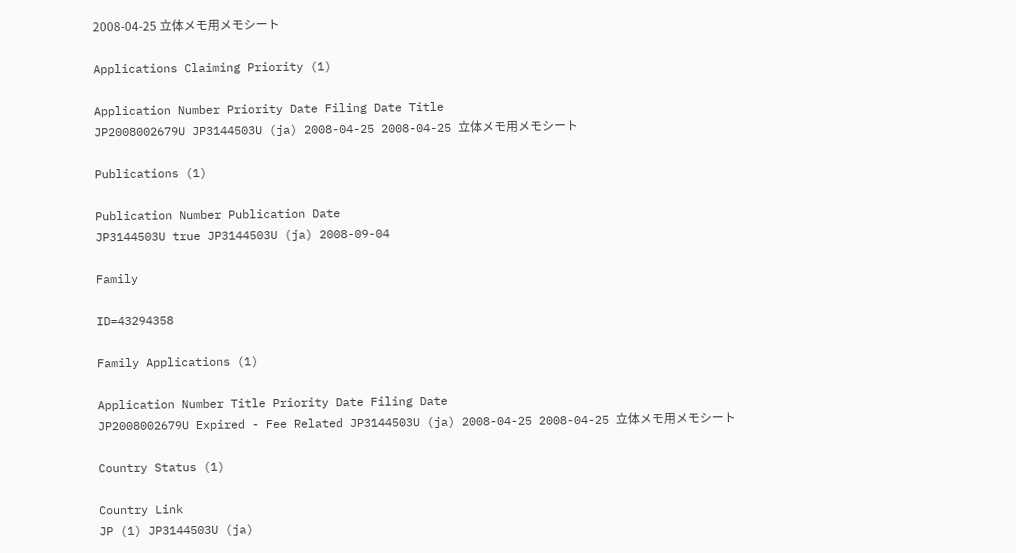2008-04-25 立体メモ用メモシート

Applications Claiming Priority (1)

Application Number Priority Date Filing Date Title
JP2008002679U JP3144503U (ja) 2008-04-25 2008-04-25 立体メモ用メモシート

Publications (1)

Publication Number Publication Date
JP3144503U true JP3144503U (ja) 2008-09-04

Family

ID=43294358

Family Applications (1)

Application Number Title Priority Date Filing Date
JP2008002679U Expired - Fee Related JP3144503U (ja) 2008-04-25 2008-04-25 立体メモ用メモシート

Country Status (1)

Country Link
JP (1) JP3144503U (ja)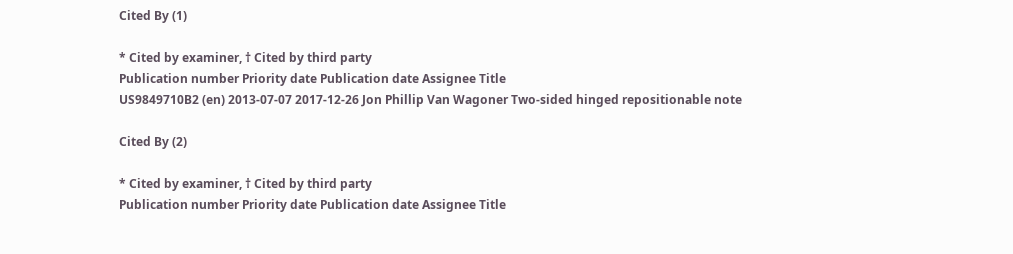Cited By (1)

* Cited by examiner, † Cited by third party
Publication number Priority date Publication date Assignee Title
US9849710B2 (en) 2013-07-07 2017-12-26 Jon Phillip Van Wagoner Two-sided hinged repositionable note

Cited By (2)

* Cited by examiner, † Cited by third party
Publication number Priority date Publication date Assignee Title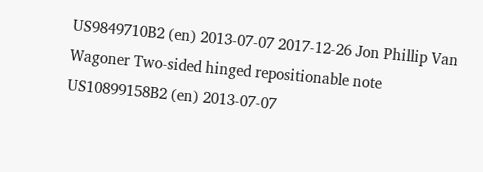US9849710B2 (en) 2013-07-07 2017-12-26 Jon Phillip Van Wagoner Two-sided hinged repositionable note
US10899158B2 (en) 2013-07-07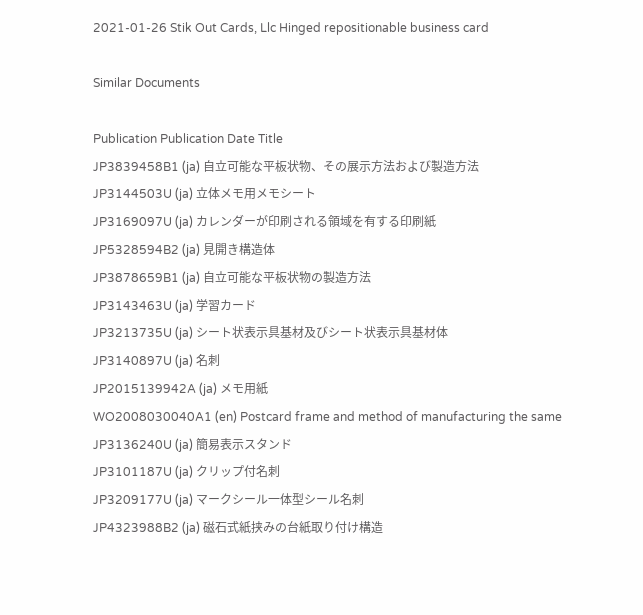2021-01-26 Stik Out Cards, Llc Hinged repositionable business card

Similar Documents

Publication Publication Date Title
JP3839458B1 (ja) 自立可能な平板状物、その展示方法および製造方法
JP3144503U (ja) 立体メモ用メモシート
JP3169097U (ja) カレンダーが印刷される領域を有する印刷紙
JP5328594B2 (ja) 見開き構造体
JP3878659B1 (ja) 自立可能な平板状物の製造方法
JP3143463U (ja) 学習カード
JP3213735U (ja) シート状表示具基材及びシート状表示具基材体
JP3140897U (ja) 名刺
JP2015139942A (ja) メモ用紙
WO2008030040A1 (en) Postcard frame and method of manufacturing the same
JP3136240U (ja) 簡易表示スタンド
JP3101187U (ja) クリップ付名刺
JP3209177U (ja) マークシール一体型シール名刺
JP4323988B2 (ja) 磁石式紙挟みの台紙取り付け構造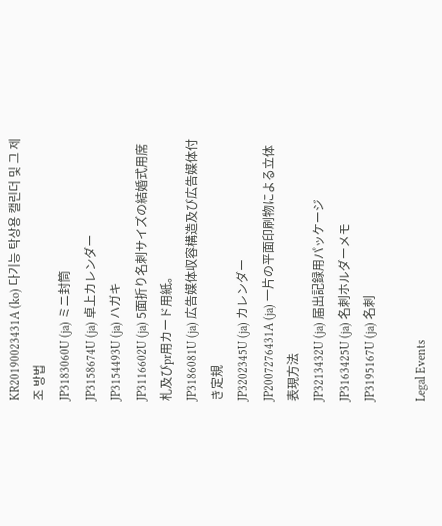KR20190023431A (ko) 다기능 탁상용 캘린더 및 그 제조 방법
JP3183060U (ja) ミニ封筒
JP3158674U (ja) 卓上カレンダー
JP3154493U (ja) ハガキ
JP3116602U (ja) 5面折り名刺サイズの結婚式用席札及びpr用カード用紙。
JP3186081U (ja) 広告媒体収容構造及び広告媒体付き定規
JP3202345U (ja) カレンダー
JP2007276431A (ja) 一片の平面印刷物による立体表現方法
JP3213432U (ja) 届出記録用パッケージ
JP3163425U (ja) 名刺ホルダーメモ
JP3195167U (ja) 名刺

Legal Events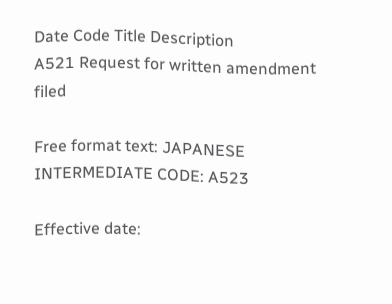Date Code Title Description
A521 Request for written amendment filed

Free format text: JAPANESE INTERMEDIATE CODE: A523

Effective date: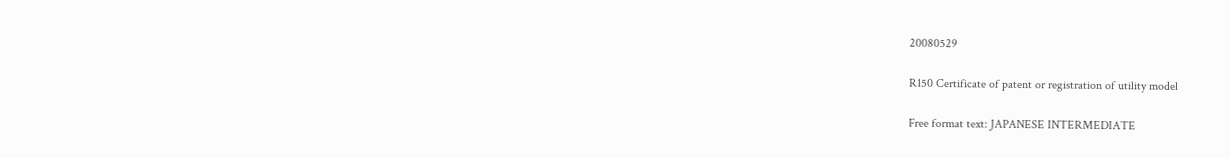20080529

R150 Certificate of patent or registration of utility model

Free format text: JAPANESE INTERMEDIATE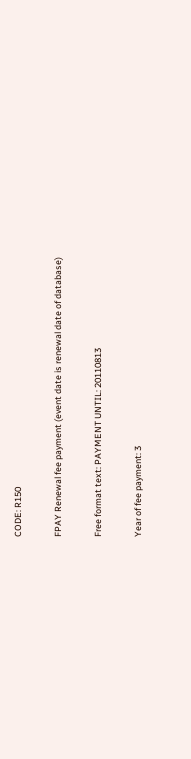CODE: R150

FPAY Renewal fee payment (event date is renewal date of database)

Free format text: PAYMENT UNTIL: 20110813

Year of fee payment: 3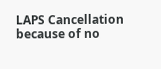LAPS Cancellation because of no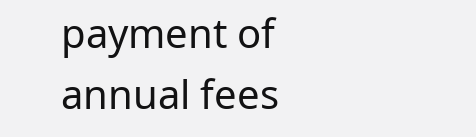payment of annual fees